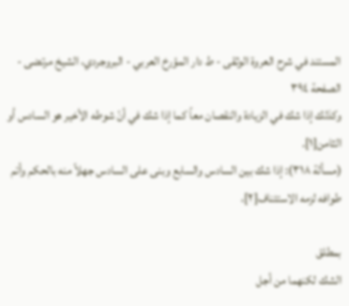المستند في شرح العروة الوثقى - ط دار المؤرخ العربي - البروجردي، الشيخ مرتضى - الصفحة ٣٩٤
وكذلك إذا شك في الزيادة والنقصان معاً كما إذا شك في أنّ شوطه الأخير هو السادس أو الثامن[١].
(مسألة ٣١٨): إذا شك بين السادس والسابع وبنى على السادس جهلاً منه بالحكم وأتم طوافه لزمه الاستئناف[٢]،

بمطلق
الشك لكنهما من أجل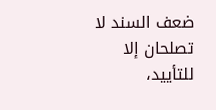ضعف السند لا تصلحان إلا للتأييد،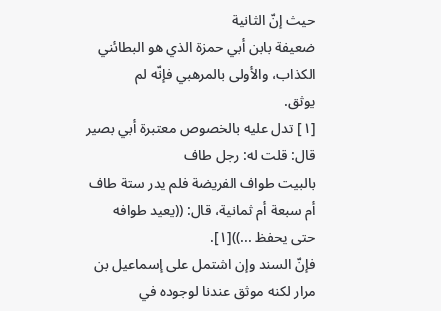حيث إنّ الثانية
ضعيفة بابن أبي حمزة الذي هو البطائني الكذاب، والأولى بالمرهبي فإنّه لم
يوثق.
[١] تدل عليه بالخصوص معتبرة أبي بصير قال: قلت له: رجل طاف
بالبيت طواف الفريضة فلم يدر ستة طاف أم سبعة أم ثمانية، قال: ((يعيد طوافه
حتى يحفظ ...))[١].
فإنّ السند وإن اشتمل على إسماعيل بن مرار لكنه موثق عندنا لوجوده في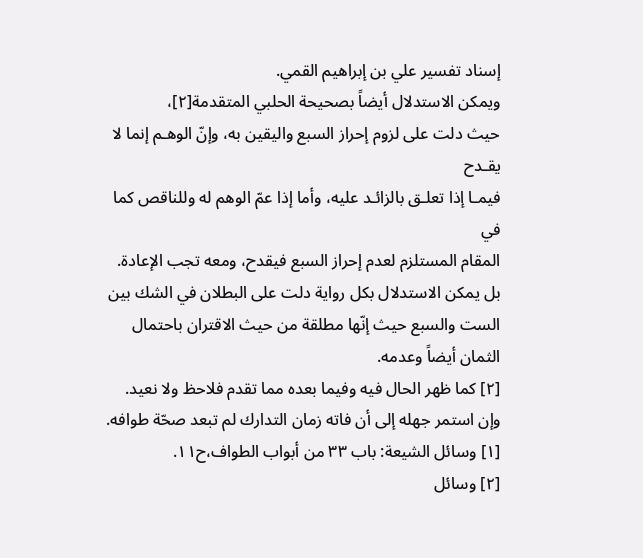إسناد تفسير علي بن إبراهيم القمي.
ويمكن الاستدلال أيضاً بصحيحة الحلبي المتقدمة[٢]،
حيث دلت على لزوم إحراز السبع واليقين به، وإنّ الوهـم إنما لا يقـدح
فيمـا إذا تعلـق بالزائـد عليه، وأما إذا عمّ الوهم له وللناقص كما في
المقام المستلزم لعدم إحراز السبع فيقدح، ومعه تجب الإعادة.
بل يمكن الاستدلال بكل رواية دلت على البطلان في الشك بين الست والسبع حيث إنّها مطلقة من حيث الاقتران باحتمال الثمان أيضاً وعدمه.
[٢] كما ظهر الحال فيه وفيما بعده مما تقدم فلاحظ ولا نعيد.
وإن استمر جهله إلى أن فاته زمان التدارك لم تبعد صحّة طوافه.
[١] وسائل الشيعة: باب ٣٣ من أبواب الطواف،ح١١.
[٢] وسائل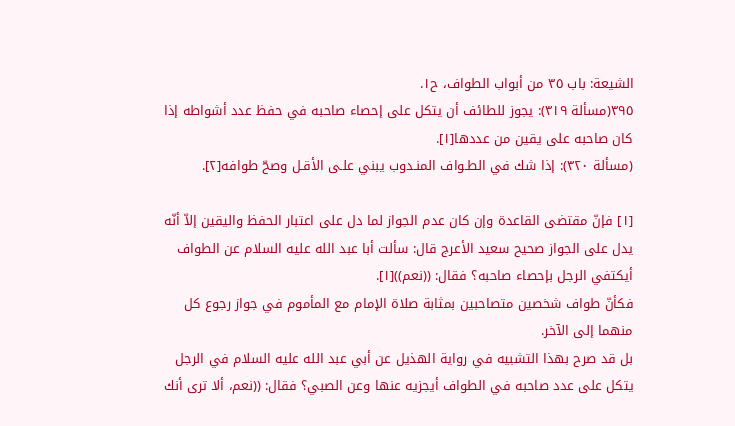الشيعة: باب ٣٥ من أبواب الطواف، ح١.
٣٩٥(مسألة ٣١٩): يجوز للطائف أن يتكل على إحصاء صاحبه في حفظ عدد أشواطه إذا كان صاحبه على يقين من عددها[١].
(مسألة ٣٢٠): إذا شك في الطـواف المنـدوب يبني علـى الأقـل وصحّ طوافه[٢].

[١] فإنّ مقتضى القاعدة وإن كان عدم الجواز لما دل على اعتبار الحفظ واليقين إلاّ أنّه يدل على الجواز صحيح سعيد الأعرج قال: سألت أبا عبد الله عليه السلام عن الطواف أيكتفي الرجل بإحصاء صاحبه؟ فقال: ((نعم))[١].
فكأنّ طواف شخصين متصاحبين بمثابة صلاة الإمام مع المأموم في جواز رجوع كل منهما إلى الآخر.
بل قد صرح بهذا التشبيه في رواية الهذيل عن أبي عبد الله عليه السلام في الرجل يتكل على عدد صاحبه في الطواف أيجزيه عنها وعن الصبي؟ فقال: ((نعم، ألا ترى أنك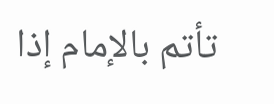تأتم بالإمام إذا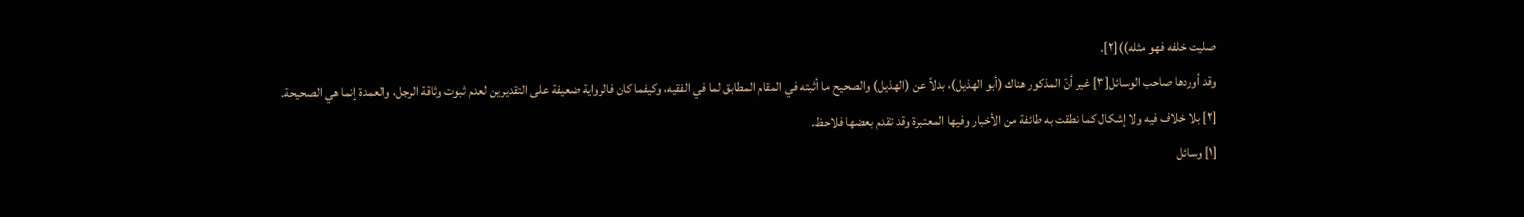صليت خلفه فهو مثله))[٢].
وقد أوردها صاحب الوسائل[٣] غير أنّ المذكور هناك (أبو الهذيل)، بدلاً عن (الهذيل) والصحيح ما أثبته في المقام المطابق لما في الفقيه، وكيفما كان فالرواية ضعيفة على التقديرين لعدم ثبوت وثاقة الرجل، والعمدة إنما هي الصحيحة.
[٢] بلا خلاف فيه ولا إشكال كما نطقت به طائفة من الأخبار وفيها المعتبرة وقد تقدم بعضها فلاحظ.
[١] وسائل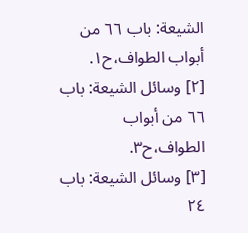الشيعة: باب ٦٦ من أبواب الطواف،ح١.
[٢] وسائل الشيعة: باب ٦٦ من أبواب الطواف،ح٣.
[٣] وسائل الشيعة: باب ٢٤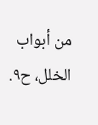من أبواب الخلل، ح٩.